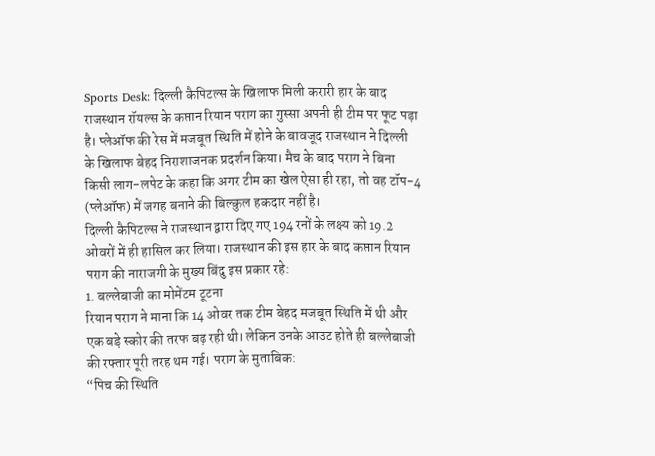Sports Desk: दिल्ली कैपिटल्स के खिलाफ मिली करारी हार के बाद राजस्थान रॉयल्स के कप्तान रियान पराग का गुस्सा अपनी ही टीम पर फूट पड़ा है। प्लेऑफ की रेस में मजबूत स्थिति में होने के बावजूद राजस्थान ने दिल्ली के खिलाफ बेहद निराशाजनक प्रदर्शन किया। मैच के बाद पराग ने बिना किसी लाग-लपेट के कहा कि अगर टीम का खेल ऐसा ही रहा, तो वह टॉप-4 (प्लेऑफ) में जगह बनाने की बिल्कुल हकदार नहीं है।
दिल्ली कैपिटल्स ने राजस्थान द्वारा दिए गए 194 रनों के लक्ष्य को 19.2 ओवरों में ही हासिल कर लिया। राजस्थान की इस हार के बाद कप्तान रियान पराग की नाराजगी के मुख्य बिंदु इस प्रकार रहे:
1. बल्लेबाजी का मोमेंटम टूटना
रियान पराग ने माना कि 14 ओवर तक टीम बेहद मजबूत स्थिति में थी और एक बड़े स्कोर की तरफ बढ़ रही थी। लेकिन उनके आउट होते ही बल्लेबाजी की रफ्तार पूरी तरह थम गई। पराग के मुताबिक:
“पिच की स्थिति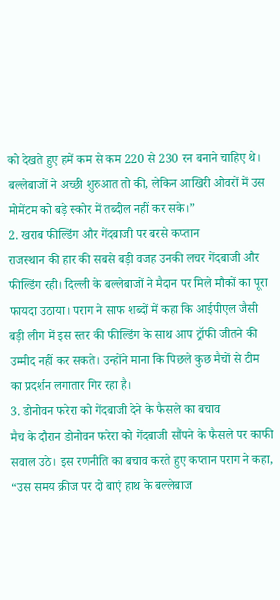को देखते हुए हमें कम से कम 220 से 230 रन बनाने चाहिए थे। बल्लेबाजों ने अच्छी शुरुआत तो की, लेकिन आखिरी ओवरों में उस मोमेंटम को बड़े स्कोर में तब्दील नहीं कर सके।”
2. खराब फील्डिंग और गेंदबाजी पर बरसे कप्तान
राजस्थान की हार की सबसे बड़ी वजह उनकी लचर गेंदबाजी और फील्डिंग रही। दिल्ली के बल्लेबाजों ने मैदान पर मिले मौकों का पूरा फायदा उठाया। पराग ने साफ शब्दों में कहा कि आईपीएल जैसी बड़ी लीग में इस स्तर की फील्डिंग के साथ आप ट्रॉफी जीतने की उम्मीद नहीं कर सकते। उन्होंने माना कि पिछले कुछ मैचों से टीम का प्रदर्शन लगातार गिर रहा है।
3. डोनोवन फरेरा को गेंदबाजी देने के फैसले का बचाव
मैच के दौरान डोनोवन फरेरा को गेंदबाजी सौंपने के फैसले पर काफी सवाल उठे। इस रणनीति का बचाव करते हुए कप्तान पराग ने कहा, “उस समय क्रीज पर दो बाएं हाथ के बल्लेबाज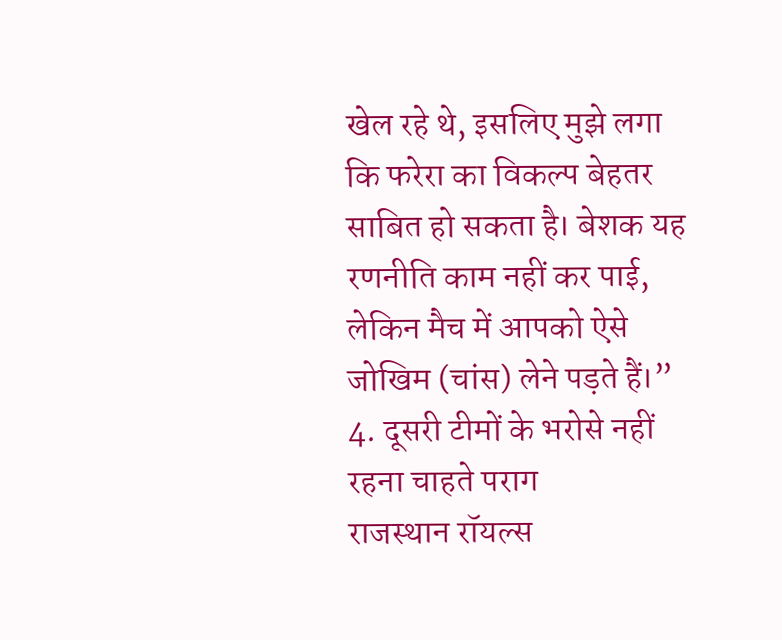खेल रहे थे, इसलिए मुझे लगा कि फरेरा का विकल्प बेहतर साबित हो सकता है। बेशक यह रणनीति काम नहीं कर पाई, लेकिन मैच में आपको ऐसे जोखिम (चांस) लेने पड़ते हैं।”
4. दूसरी टीमों के भरोसे नहीं रहना चाहते पराग
राजस्थान रॉयल्स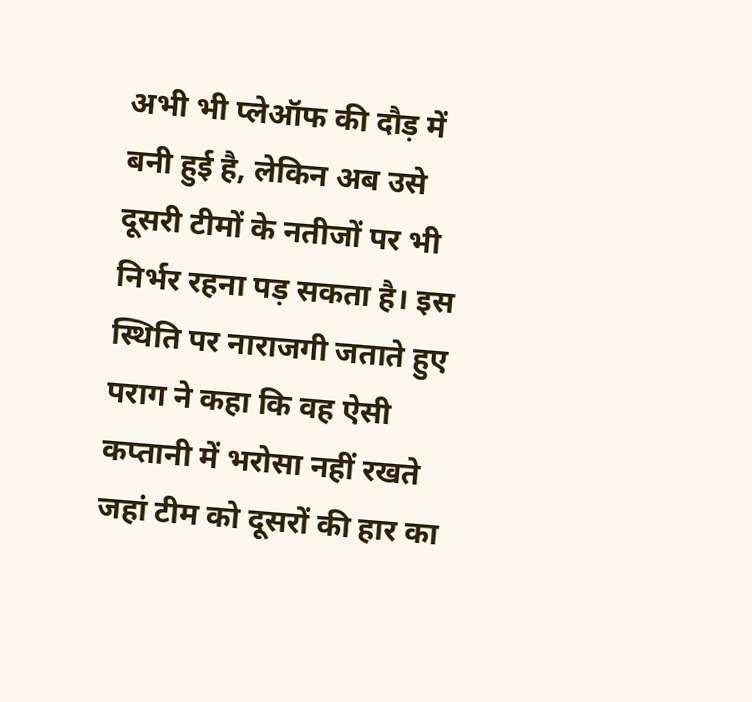अभी भी प्लेऑफ की दौड़ में बनी हुई है, लेकिन अब उसे दूसरी टीमों के नतीजों पर भी निर्भर रहना पड़ सकता है। इस स्थिति पर नाराजगी जताते हुए पराग ने कहा कि वह ऐसी कप्तानी में भरोसा नहीं रखते जहां टीम को दूसरों की हार का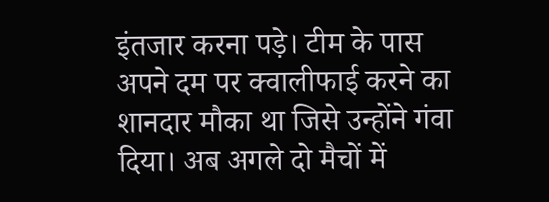इंतजार करना पड़े। टीम के पास अपने दम पर क्वालीफाई करने का शानदार मौका था जिसे उन्होंने गंवा दिया। अब अगले दो मैचों में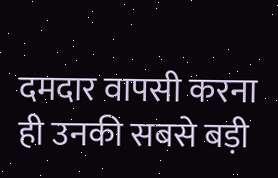दमदार वापसी करना ही उनकी सबसे बड़ी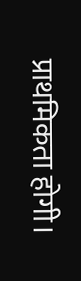प्राथमिकता होगी।